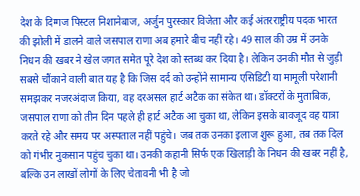देश के दिग्गज पिस्टल निशानेबाज, अर्जुन पुरस्कार विजेता और कई अंतरराष्ट्रीय पदक भारत की झोली में डालने वाले जसपाल राणा अब हमारे बीच नहीं रहे। 49 साल की उम्र में उनके निधन की खबर ने खेल जगत समेत पूरे देश को स्तब्ध कर दिया है। लेकिन उनकी मौत से जुड़ी सबसे चौंकाने वाली बात यह है कि जिस दर्द को उन्होंने सामान्य एसिडिटी या मामूली परेशानी समझकर नजरअंदाज किया, वह दरअसल हार्ट अटैक का संकेत था। डॉक्टरों के मुताबिक, जसपाल राणा को तीन दिन पहले ही हार्ट अटैक आ चुका था, लेकिन इसके बावजूद वह यात्रा करते रहे और समय पर अस्पताल नहीं पहुंचे। जब तक उनका इलाज शुरू हुआ, तब तक दिल को गंभीर नुकसान पहुंच चुका था। उनकी कहानी सिर्फ एक खिलाड़ी के निधन की खबर नहीं है, बल्कि उन लाखों लोगों के लिए चेतावनी भी है जो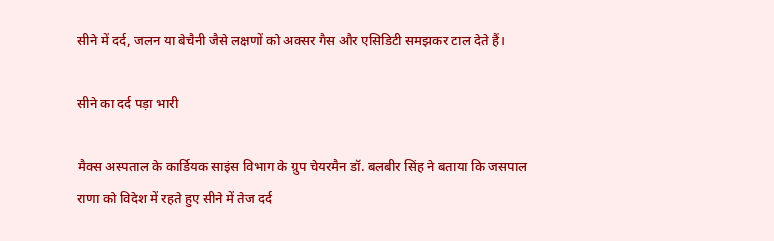सीने में दर्द, जलन या बेचैनी जैसे लक्षणों को अक्सर गैस और एसिडिटी समझकर टाल देते हैं।

सीने का दर्द पड़ा भारी

मैक्स अस्पताल के कार्डियक साइंस विभाग के ग्रुप चेयरमैन डॉ. बलबीर सिंह ने बताया कि जसपाल राणा को विदेश में रहते हुए सीने में तेज दर्द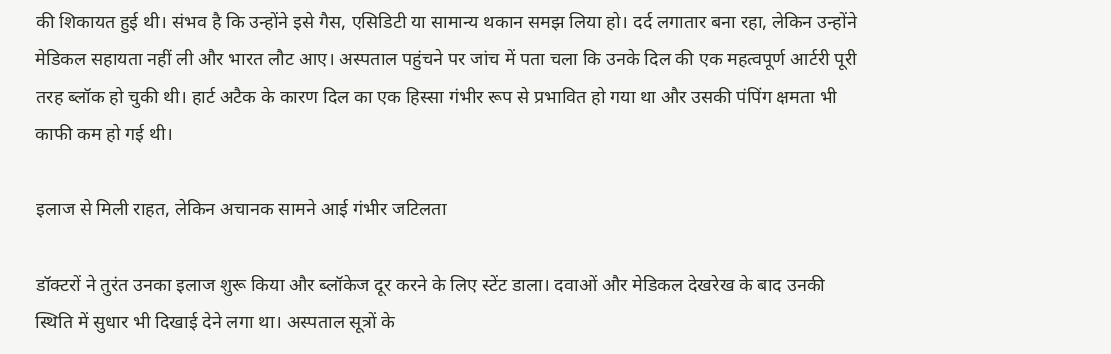की शिकायत हुई थी। संभव है कि उन्होंने इसे गैस, एसिडिटी या सामान्य थकान समझ लिया हो। दर्द लगातार बना रहा, लेकिन उन्होंने मेडिकल सहायता नहीं ली और भारत लौट आए। अस्पताल पहुंचने पर जांच में पता चला कि उनके दिल की एक महत्वपूर्ण आर्टरी पूरी तरह ब्लॉक हो चुकी थी। हार्ट अटैक के कारण दिल का एक हिस्सा गंभीर रूप से प्रभावित हो गया था और उसकी पंपिंग क्षमता भी काफी कम हो गई थी।

इलाज से मिली राहत, लेकिन अचानक सामने आई गंभीर जटिलता

डॉक्टरों ने तुरंत उनका इलाज शुरू किया और ब्लॉकेज दूर करने के लिए स्टेंट डाला। दवाओं और मेडिकल देखरेख के बाद उनकी स्थिति में सुधार भी दिखाई देने लगा था। अस्पताल सूत्रों के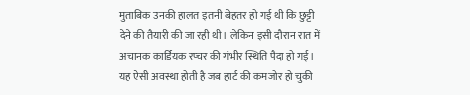मुताबिक उनकी हालत इतनी बेहतर हो गई थी कि छुट्टी देने की तैयारी की जा रही थी। लेकिन इसी दौरान रात में अचानक कार्डियक रप्चर की गंभीर स्थिति पैदा हो गई। यह ऐसी अवस्था होती है जब हार्ट की कमजोर हो चुकी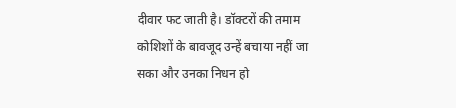दीवार फट जाती है। डॉक्टरों की तमाम कोशिशों के बावजूद उन्हें बचाया नहीं जा सका और उनका निधन हो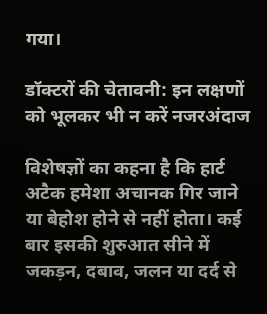गया।

डॉक्टरों की चेतावनी: इन लक्षणों को भूलकर भी न करें नजरअंदाज

विशेषज्ञों का कहना है कि हार्ट अटैक हमेशा अचानक गिर जाने या बेहोश होने से नहीं होता। कई बार इसकी शुरुआत सीने में जकड़न, दबाव, जलन या दर्द से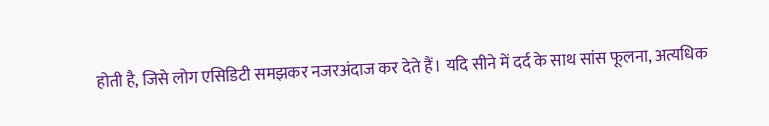होती है, जिसे लोग एसिडिटी समझकर नजरअंदाज कर देते हैं। यदि सीने में दर्द के साथ सांस फूलना, अत्यधिक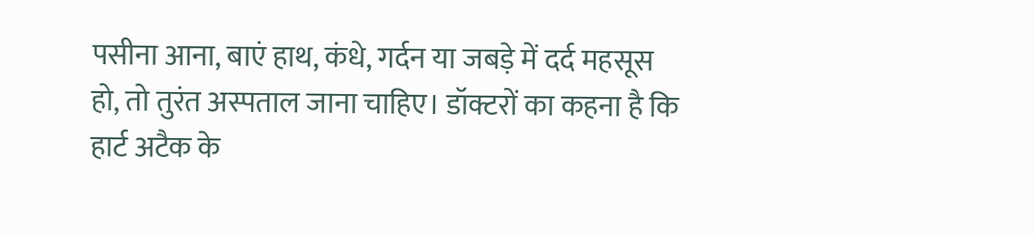पसीना आना, बाएं हाथ, कंधे, गर्दन या जबड़े में दर्द महसूस हो, तो तुरंत अस्पताल जाना चाहिए। डॉक्टरों का कहना है कि हार्ट अटैक के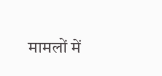मामलों में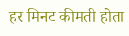हर मिनट कीमती होता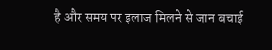है और समय पर इलाज मिलने से जान बचाई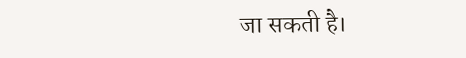जा सकती है।